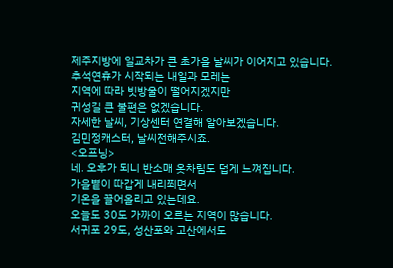제주지방에 일교차가 큰 초가을 날씨가 이어지고 있습니다.
추석연휴가 시작되는 내일과 모레는
지역에 따라 빗방울이 떨어지겠지만
귀성길 큰 불편은 없겠습니다.
자세한 날씨, 기상센터 연결해 알아보겠습니다.
김민정캐스터, 날씨전해주시죠.
<오프닝>
네. 오후가 되니 반소매 옷차림도 덥게 느껴집니다.
가을볕이 따갑게 내리쬐면서
기온을 끌어올리고 있는데요.
오늘도 30도 가까이 오르는 지역이 많습니다.
서귀포 29도, 성산포와 고산에서도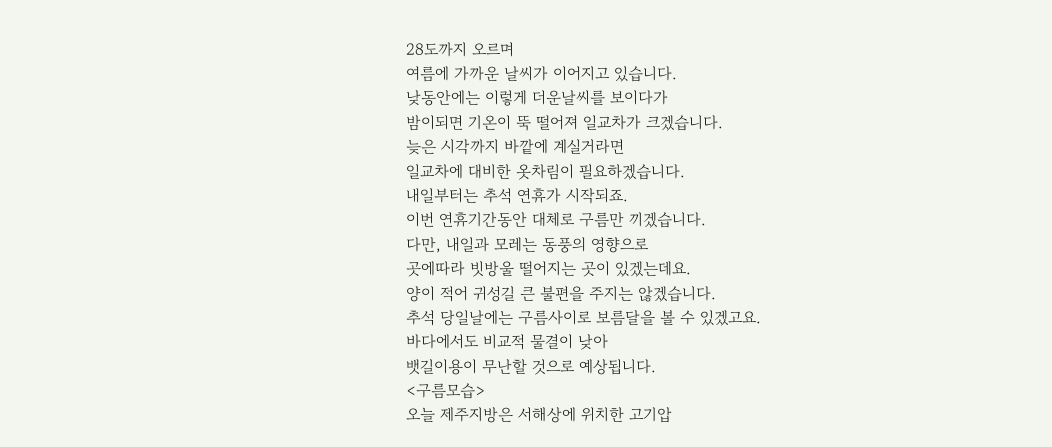28도까지 오르며
여름에 가까운 날씨가 이어지고 있습니다.
낮동안에는 이렇게 더운날씨를 보이다가
밤이되면 기온이 뚝 떨어져 일교차가 크겠습니다.
늦은 시각까지 바깥에 계실거라면
일교차에 대비한 옷차림이 필요하겠습니다.
내일부터는 추석 연휴가 시작되죠.
이번 연휴기간동안 대체로 구름만 끼겠습니다.
다만, 내일과 모레는 동풍의 영향으로
곳에따라 빗방울 떨어지는 곳이 있겠는데요.
양이 적어 귀성길 큰 불편을 주지는 않겠습니다.
추석 당일날에는 구름사이로 보름달을 볼 수 있겠고요.
바다에서도 비교적 물결이 낮아
뱃길이용이 무난할 것으로 예상됩니다.
<구름모습>
오늘 제주지방은 서해상에 위치한 고기압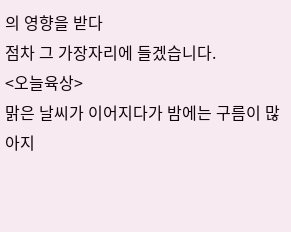의 영향을 받다
점차 그 가장자리에 들겠습니다.
<오늘육상>
맑은 날씨가 이어지다가 밤에는 구름이 많아지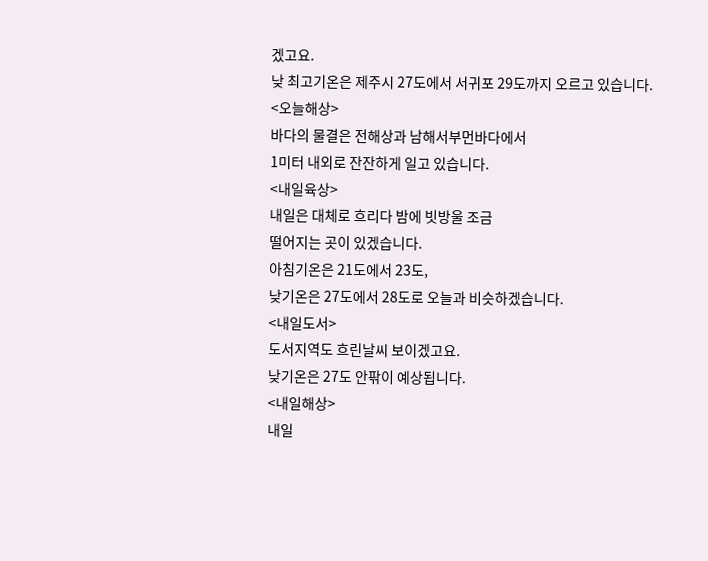겠고요.
낮 최고기온은 제주시 27도에서 서귀포 29도까지 오르고 있습니다.
<오늘해상>
바다의 물결은 전해상과 남해서부먼바다에서
1미터 내외로 잔잔하게 일고 있습니다.
<내일육상>
내일은 대체로 흐리다 밤에 빗방울 조금
떨어지는 곳이 있겠습니다.
아침기온은 21도에서 23도,
낮기온은 27도에서 28도로 오늘과 비슷하겠습니다.
<내일도서>
도서지역도 흐린날씨 보이겠고요.
낮기온은 27도 안팎이 예상됩니다.
<내일해상>
내일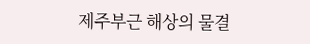제주부근 해상의 물결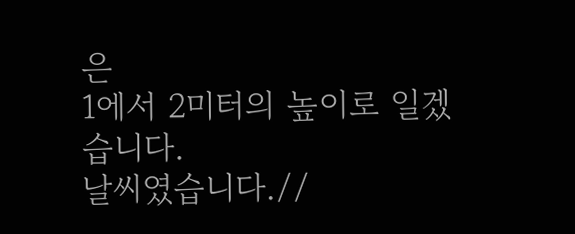은
1에서 2미터의 높이로 일겠습니다.
날씨였습니다.//